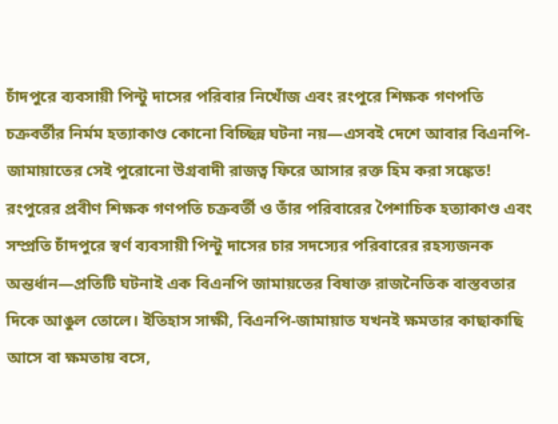চাঁদপুরে ব্যবসায়ী পিন্টু দাসের পরিবার নিখোঁজ এবং রংপুরে শিক্ষক গণপতি চক্রবর্তীর নির্মম হত্যাকাণ্ড কোনো বিচ্ছিন্ন ঘটনা নয়—এসবই দেশে আবার বিএনপি-জামায়াতের সেই পুরোনো উগ্রবাদী রাজত্ব ফিরে আসার রক্ত হিম করা সঙ্কেত!
রংপুরের প্রবীণ শিক্ষক গণপতি চক্রবর্তী ও তাঁর পরিবারের পৈশাচিক হত্যাকাণ্ড এবং সম্প্রতি চাঁদপুরে স্বর্ণ ব্যবসায়ী পিন্টু দাসের চার সদস্যের পরিবারের রহস্যজনক অন্তর্ধান—প্রতিটি ঘটনাই এক বিএনপি জামায়তের বিষাক্ত রাজনৈতিক বাস্তবতার দিকে আঙুল তোলে। ইতিহাস সাক্ষী, বিএনপি-জামায়াত যখনই ক্ষমতার কাছাকাছি আসে বা ক্ষমতায় বসে,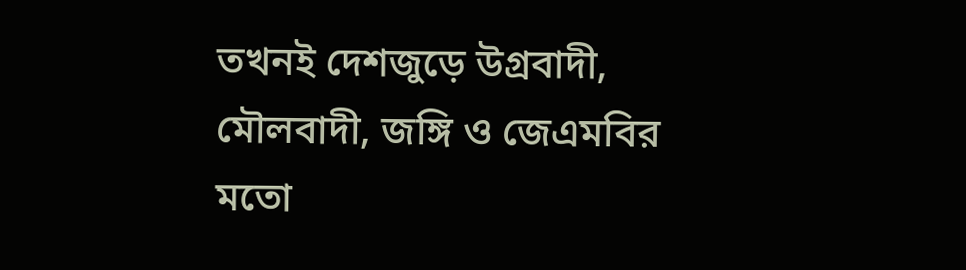তখনই দেশজুড়ে উগ্রবাদী, মৌলবাদী, জঙ্গি ও জেএমবির মতো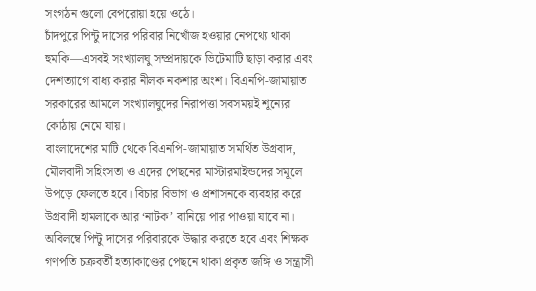সংগঠন গুলো বেপরোয়া হয়ে ওঠে।
চাঁদপুরে পিন্টু দাসের পরিবার নিখোঁজ হওয়ার নেপথ্যে থাকা হুমকি—এসবই সংখ্যালঘু সম্প্রদায়কে ভিটেমাটি ছাড়া করার এবং দেশত্যাগে বাধ্য করার নীলক নকশার অংশ। বিএনপি-জামায়াত সরকারের আমলে সংখ্যালঘুদের নিরাপত্তা সবসময়ই শূন্যের কোঠায় নেমে যায়।
বাংলাদেশের মাটি থেকে বিএনপি-জামায়াত সমর্থিত উগ্রবাদ, মৌলবাদী সহিংসতা ও এদের পেছনের মাস্টারমাইন্ডদের সমূলে উপড়ে ফেলতে হবে। বিচার বিভাগ ও প্রশাসনকে ব্যবহার করে উগ্রবাদী হামলাকে আর ‘নাটক’ বানিয়ে পার পাওয়া যাবে না। অবিলম্বে পিন্টু দাসের পরিবারকে উদ্ধার করতে হবে এবং শিক্ষক গণপতি চক্রবর্তী হত্যাকাণ্ডের পেছনে থাকা প্রকৃত জঙ্গি ও সন্ত্রাসী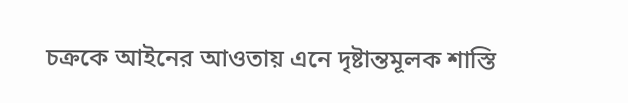চক্রকে আইনের আওতায় এনে দৃষ্টান্তমূলক শাস্তি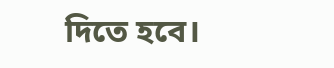দিতে হবে।